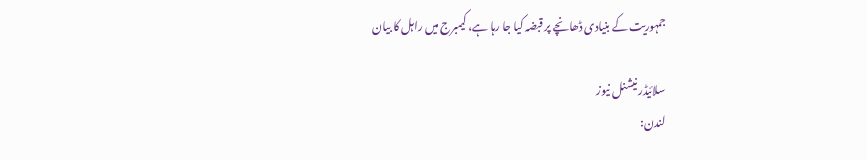جمہوریت کے بنیادی ڈھانچے پر قبضہ کیا جا رہا ہے، کیمبرج میں راہل کا بیان

سلائیڈر نیشنل نیوز
لندن: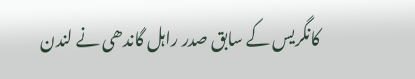کانگریس کے سابق صدر راہل گاندھی نے لندن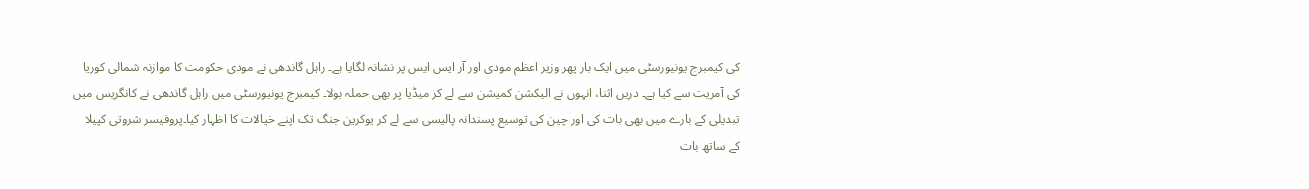کی کیمبرج یونیورسٹی میں ایک بار پھر وزیر اعظم مودی اور آر ایس ایس پر نشانہ لگایا ہے۔ راہل گاندھی نے مودی حکومت کا موازنہ شمالی کوریا کی آمریت سے کیا ہے۔ دریں اثنا، انہوں نے الیکشن کمیشن سے لے کر میڈیا پر بھی حملہ بولا۔ کیمبرج یونیورسٹی میں راہل گاندھی نے کانگریس میں تبدیلی کے بارے میں بھی بات کی اور چین کی توسیع پسندانہ پالیسی سے لے کر یوکرین جنگ تک اپنے خیالات کا اظہار کیا۔پروفیسر شروتی کپیلا کے ساتھ بات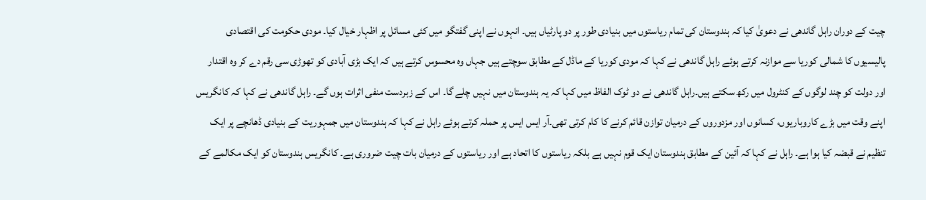چیت کے دوران راہل گاندھی نے دعویٰ کیا کہ ہندوستان کی تمام ریاستوں میں بنیادی طور پر دو پارٹیاں ہیں۔ انہوں نے اپنی گفتگو میں کئی مسائل پر اظہار خیال کیا۔ مودی حکومت کی اقتصادی پالیسیوں کا شمالی کوریا سے موازنہ کرتے ہوئے راہل گاندھی نے کہا کہ مودی کوریا کے ماڈل کے مطابق سوچتے ہیں جہاں وہ محسوس کرتے ہیں کہ ایک بڑی آبادی کو تھوڑی سی رقم دے کر وہ اقتدار اور دولت کو چند لوگوں کے کنٹرول میں رکھ سکتے ہیں۔راہل گاندھی نے دو ٹوک الفاظ میں کہا کہ یہ ہندوستان میں نہیں چلے گا۔ اس کے زبردست منفی اثرات ہوں گے۔ راہل گاندھی نے کہا کہ کانگریس اپنے وقت میں بڑے کاروباریوں، کسانوں اور مزدوروں کے درمیان توازن قائم کرنے کا کام کرتی تھی۔آر ایس ایس پر حملہ کرتے ہوئے راہل نے کہا کہ ہندوستان میں جمہوریت کے بنیادی ڈھانچے پر ایک تنظیم نے قبضہ کیا ہوا ہے۔ راہل نے کہا کہ آئین کے مطابق ہندوستان ایک قوم نہیں ہے بلکہ ریاستوں کا اتحاد ہے اور ریاستوں کے درمیان بات چیت ضروری ہے۔ کانگریس ہندوستان کو ایک مکالمے کے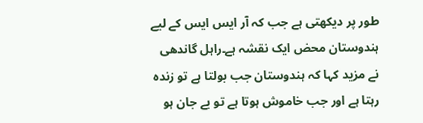طور پر دیکھتی ہے جب کہ آر ایس ایس کے لیے ہندوستان محض ایک نقشہ ہے۔راہل گاندھی نے مزید کہا کہ ہندوستان جب بولتا ہے تو زندہ رہتا ہے اور جب خاموش ہوتا ہے تو بے جان ہو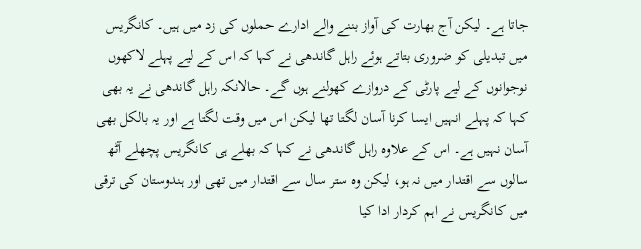جاتا ہے۔ لیکن آج بھارت کی آواز بننے والے ادارے حملوں کی زد میں ہیں۔ کانگریس میں تبدیلی کو ضروری بتاتے ہوئے راہل گاندھی نے کہا کہ اس کے لیے پہلے لاکھوں نوجوانوں کے لیے پارٹی کے دروازے کھولنے ہوں گے۔ حالانکہ راہل گاندھی نے یہ بھی کہا کہ پہلے انہیں ایسا کرنا آسان لگتا تھا لیکن اس میں وقت لگتا ہے اور یہ بالکل بھی آسان نہیں ہے۔ اس کے علاوہ راہل گاندھی نے کہا کہ بھلے ہی کانگریس پچھلے آٹھ سالوں سے اقتدار میں نہ ہو، لیکن وہ ستر سال سے اقتدار میں تھی اور ہندوستان کی ترقی میں کانگریس نے اہم کردار ادا کیا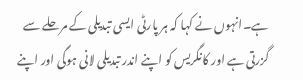ہے۔انہوں نے کہا کہ ہر پارٹی ایسی تبدیلی کے مرحلے سے گزرتی ہے اور کانگریس کو اپنے اندر تبدیلی لانی ہوگی اور اپنے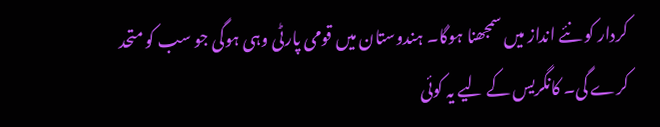کردار کو نئے انداز میں سمجھنا ہوگا۔ ہندوستان میں قومی پارٹی وہی ہوگی جو سب کو متحد کرے گی۔ کانگریس کے لیے یہ کوئی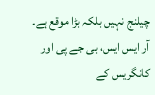چیلنج نہیں بلکہ بڑا موقع ہے۔ آر ایس ایس، بی جے پی اور کانگریس کے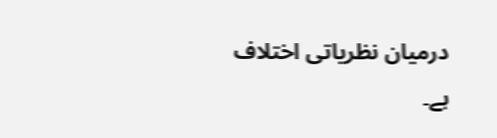درمیان نظریاتی اختلاف ہے۔